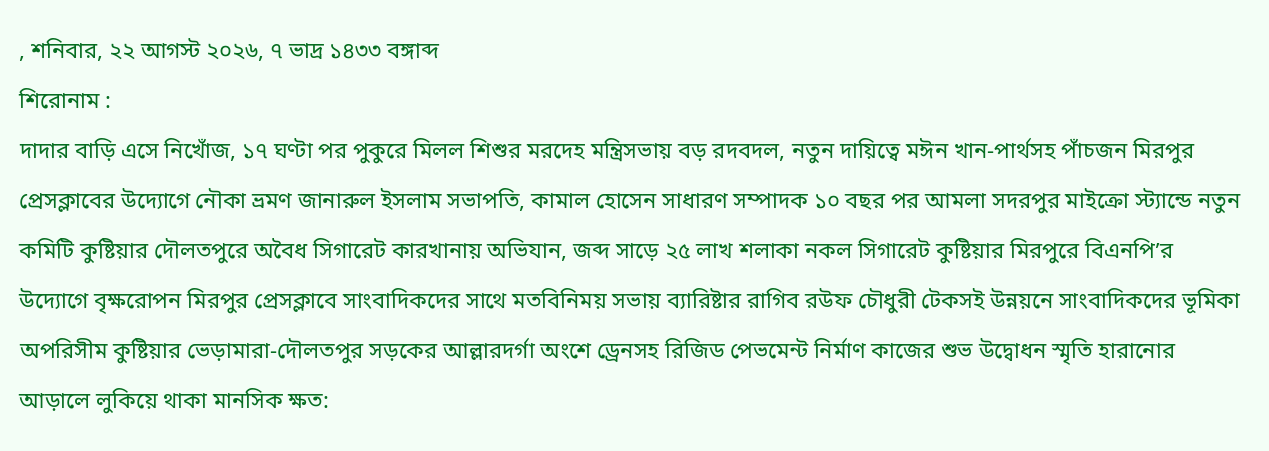, শনিবার, ২২ আগস্ট ২০২৬, ৭ ভাদ্র ১৪৩৩ বঙ্গাব্দ
শিরোনাম :
দাদার বাড়ি এসে নিখোঁজ, ১৭ ঘণ্টা পর পুকুরে মিলল শিশুর মরদেহ মন্ত্রিসভায় বড় রদবদল, নতুন দায়িত্বে মঈন খান-পার্থসহ পাঁচজন মিরপুর প্রেসক্লাবের উদ্যোগে নৌকা ভ্রমণ জানারুল ইসলাম সভাপতি, কামাল হোসেন সাধারণ সম্পাদক ১০ বছর পর আমলা সদরপুর মাইক্রো স্ট্যান্ডে নতুন কমিটি কুষ্টিয়ার দৌলতপুরে অবৈধ সিগারেট কারখানায় অভিযান, জব্দ সাড়ে ২৫ লাখ শলাকা নকল সিগারেট কুষ্টিয়ার মিরপুরে বিএনপি’র উদ্যোগে বৃক্ষরোপন মিরপুর প্রেসক্লাবে সাংবাদিকদের সাথে মতবিনিময় সভায় ব্যারিষ্টার রাগিব রউফ চৌধুরী টেকসই উন্নয়নে সাংবাদিকদের ভূমিকা অপরিসীম কুষ্টিয়ার ভেড়ামারা-দৌলতপুর সড়কের আল্লারদর্গা অংশে ড্রেনসহ রিজিড পেভমেন্ট নির্মাণ কাজের শুভ উদ্বোধন স্মৃতি হারানোর আড়ালে লুকিয়ে থাকা মানসিক ক্ষত: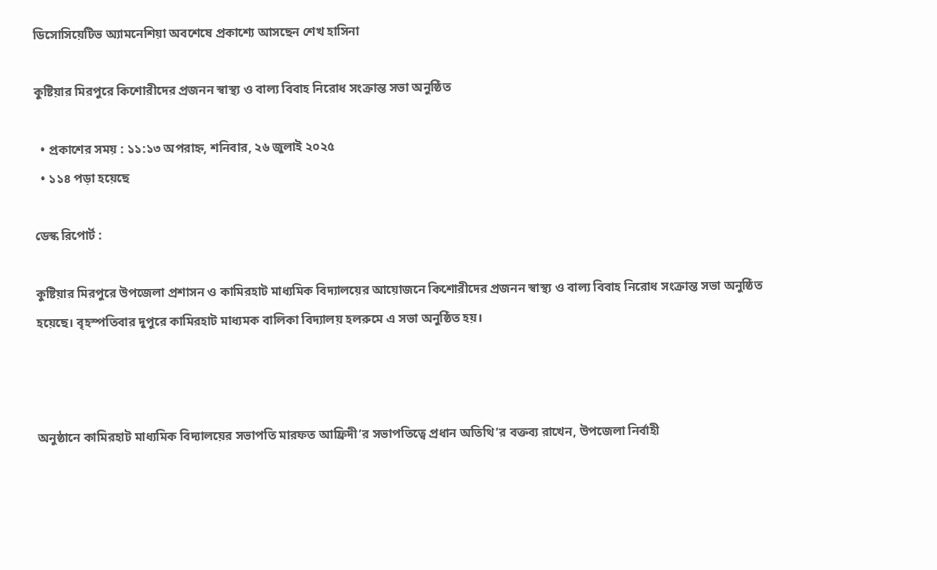ডিসোসিয়েটিভ অ্যামনেশিয়া অবশেষে প্রকাশ্যে আসছেন শেখ হাসিনা

কুষ্টিয়ার মিরপুরে কিশোরীদের প্রজনন স্বাস্থ্য ও বাল্য বিবাহ নিরোধ সংক্রান্ত সভা অনুষ্ঠিত

  • প্রকাশের সময় : ১১:১৩ অপরাহ্ন, শনিবার, ২৬ জুলাই ২০২৫
  • ১১৪ পড়া হয়েছে

ডেস্ক রিপোর্ট :

কুষ্টিয়ার মিরপুরে উপজেলা প্রশাসন ও কামিরহাট মাধ্যমিক বিদ্যালয়ের আয়োজনে কিশোরীদের প্রজনন স্বাস্থ্য ও বাল্য বিবাহ নিরোধ সংক্রান্ত সভা অনুষ্ঠিত হয়েছে। বৃহস্পতিবার দুপুরে কামিরহাট মাধ্যমক বালিকা বিদ্যালয় হলরুমে এ সভা অনুষ্ঠিত হয়।



অনুষ্ঠানে কামিরহাট মাধ্যমিক বিদ্যালয়ের সভাপতি মারফত আফ্রিদী’র সভাপতিত্বে প্রধান অতিথি’র বক্তব্য রাখেন, উপজেলা নির্বাহী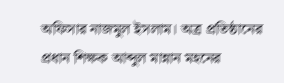অফিসার নাজমুল ইসলাম। অত্র প্রতিষ্ঠানের প্রধান শিক্ষক আব্দুল মান্নান মহনের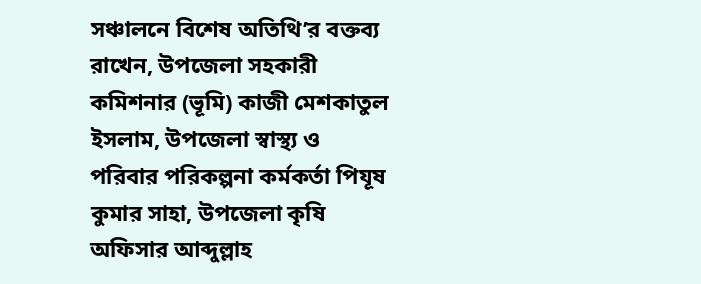সঞ্চালনে বিশেষ অতিথি’র বক্তব্য রাখেন, উপজেলা সহকারী কমিশনার (ভূমি) কাজী মেশকাতুল ইসলাম, উপজেলা স্বাস্থ্য ও পরিবার পরিকল্পনা কর্মকর্তা পিযূষ কুমার সাহা, উপজেলা কৃষি অফিসার আব্দুল্লাহ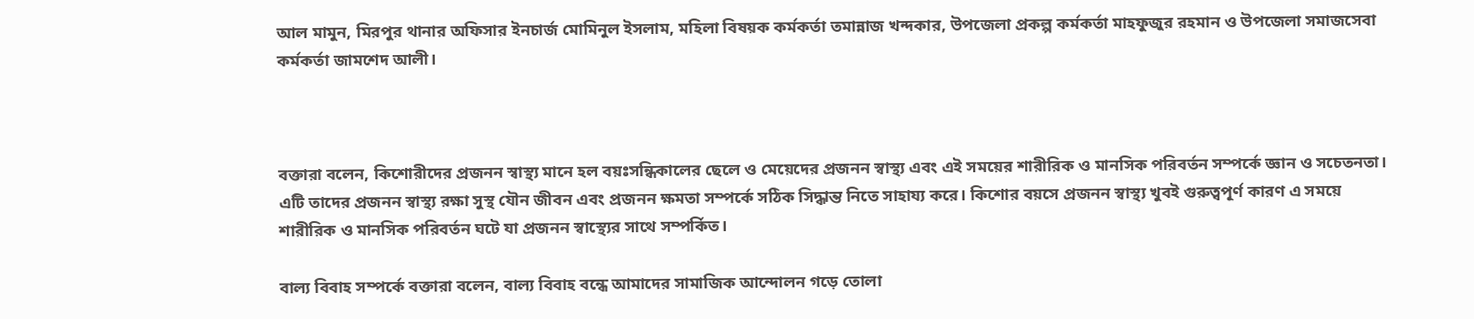আল মামুন, মিরপুর থানার অফিসার ইনচার্জ মোমিনুল ইসলাম, মহিলা বিষয়ক কর্মকর্তা তমান্নাজ খন্দকার, উপজেলা প্রকল্প কর্মকর্তা মাহফুজুর রহমান ও উপজেলা সমাজসেবা কর্মকর্তা জামশেদ আলী।



বক্তারা বলেন, কিশোরীদের প্রজনন স্বাস্থ্য মানে হল বয়ঃসন্ধিকালের ছেলে ও মেয়েদের প্রজনন স্বাস্থ্য এবং এই সময়ের শারীরিক ও মানসিক পরিবর্তন সম্পর্কে জ্ঞান ও সচেতনতা। এটি তাদের প্রজনন স্বাস্থ্য রক্ষা সুস্থ যৌন জীবন এবং প্রজনন ক্ষমতা সম্পর্কে সঠিক সিদ্ধান্ত নিতে সাহায্য করে। কিশোর বয়সে প্রজনন স্বাস্থ্য খুবই গুরুত্বপূর্ণ কারণ এ সময়ে শারীরিক ও মানসিক পরিবর্তন ঘটে যা প্রজনন স্বাস্থ্যের সাথে সম্পর্কিত।

বাল্য বিবাহ সম্পর্কে বক্তারা বলেন, বাল্য বিবাহ বন্ধে আমাদের সামাজিক আন্দোলন গড়ে তোলা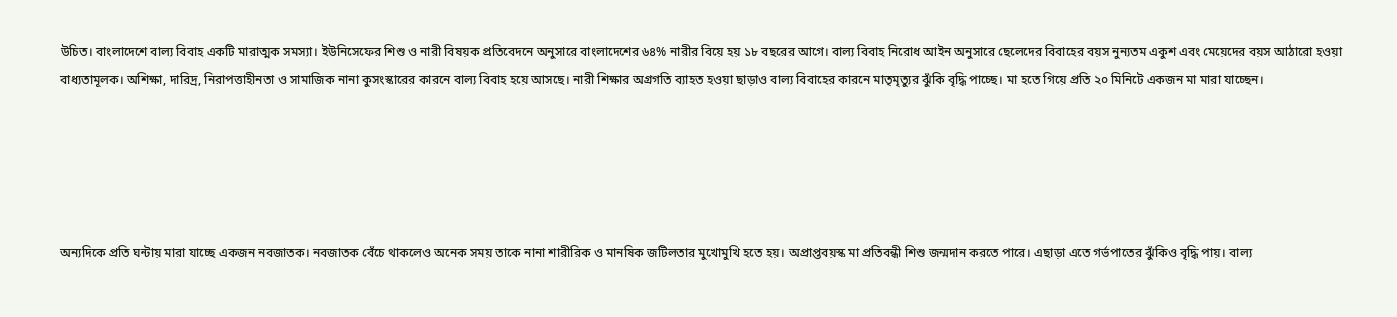উচিত। বাংলাদেশে বাল্য বিবাহ একটি মারাত্মক সমস্যা। ইউনিসেফের শিশু ও নারী বিষয়ক প্রতিবেদনে অনুসারে বাংলাদেশের ৬৪% নারীর বিয়ে হয় ১৮ বছরের আগে। বাল্য বিবাহ নিরোধ আইন অনুসারে ছেলেদের বিবাহের বয়স নুন্যতম একুশ এবং মেয়েদের বয়স আঠারো হওয়া বাধ্যতামূলক। অশিক্ষা, দারিদ্র, নিরাপত্তাহীনতা ও সামাজিক নানা কুসংস্কারের কারনে বাল্য বিবাহ হয়ে আসছে। নারী শিক্ষার অগ্রগতি ব্যাহত হওয়া ছাড়াও বাল্য বিবাহের কারনে মাতৃমৃত্যুর ঝুঁকি বৃদ্ধি পাচ্ছে। মা হতে গিয়ে প্রতি ২০ মিনিটে একজন মা মারা যাচ্ছেন।





অন্যদিকে প্রতি ঘন্টায় মারা যাচ্ছে একজন নবজাতক। নবজাতক বেঁচে থাকলেও অনেক সময় তাকে নানা শারীরিক ও মানষিক জটিলতার মুখোমুখি হতে হয়। অপ্রাপ্তবয়স্ক মা প্রতিবন্ধী শিশু জন্মদান করতে পারে। এছাড়া এতে গর্ভপাতের ঝুঁকিও বৃদ্ধি পায়। বাল্য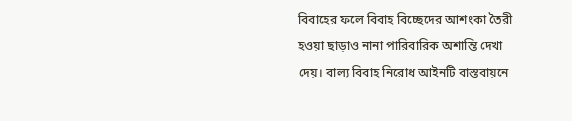বিবাহের ফলে বিবাহ বিচ্ছেদের আশংকা তৈরী হওয়া ছাড়াও নানা পারিবারিক অশান্তি দেখা দেয়। বাল্য বিবাহ নিরোধ আইনটি বাস্তবায়নে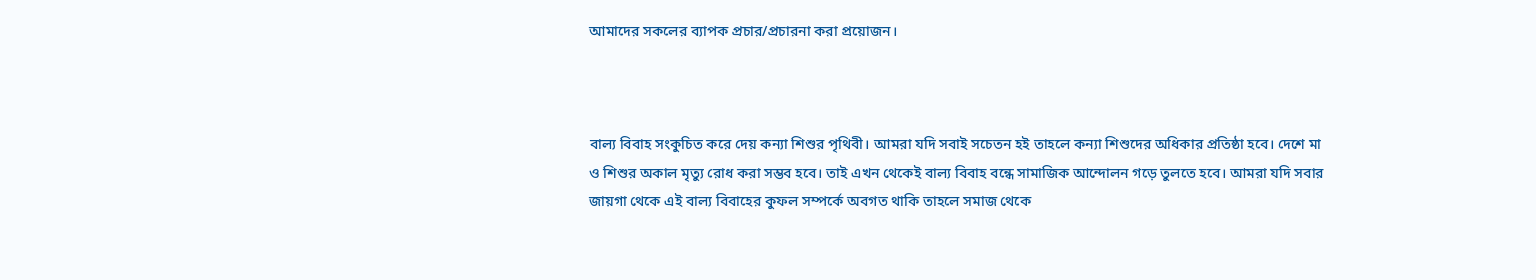আমাদের সকলের ব্যাপক প্রচার/প্রচারনা করা প্রয়োজন।



বাল্য বিবাহ সংকুচিত করে দেয় কন্যা শিশুর পৃথিবী। আমরা যদি সবাই সচেতন হই তাহলে কন্যা শিশুদের অধিকার প্রতিষ্ঠা হবে। দেশে মা ও শিশুর অকাল মৃত্যু রোধ করা সম্ভব হবে। তাই এখন থেকেই বাল্য বিবাহ বন্ধে সামাজিক আন্দোলন গড়ে তুলতে হবে। আমরা যদি সবার জায়গা থেকে এই বাল্য বিবাহের কুফল সম্পর্কে অবগত থাকি তাহলে সমাজ থেকে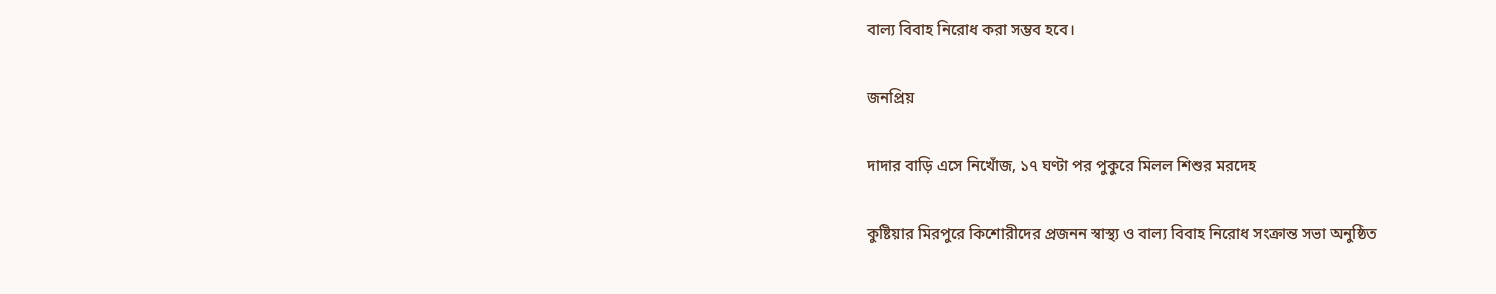বাল্য বিবাহ নিরোধ করা সম্ভব হবে।

জনপ্রিয়

দাদার বাড়ি এসে নিখোঁজ, ১৭ ঘণ্টা পর পুকুরে মিলল শিশুর মরদেহ

কুষ্টিয়ার মিরপুরে কিশোরীদের প্রজনন স্বাস্থ্য ও বাল্য বিবাহ নিরোধ সংক্রান্ত সভা অনুষ্ঠিত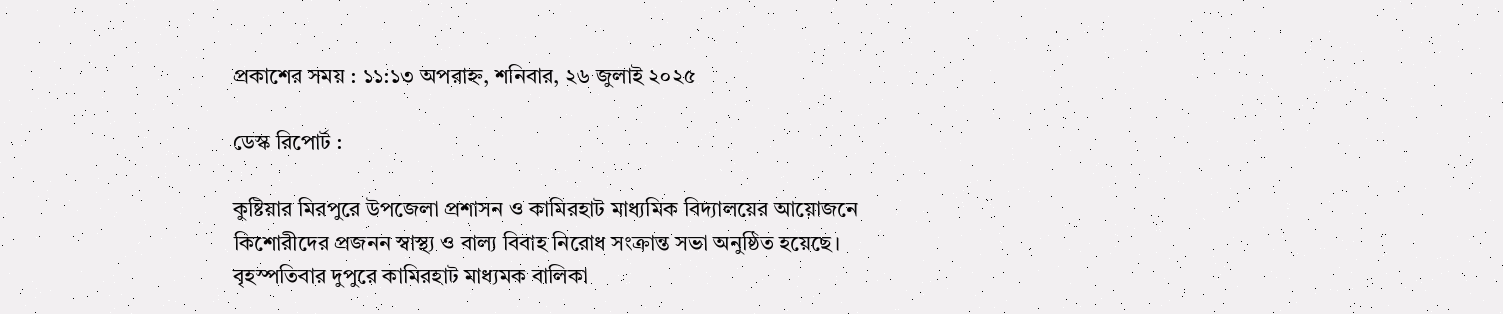প্রকাশের সময় : ১১:১৩ অপরাহ্ন, শনিবার, ২৬ জুলাই ২০২৫

ডেস্ক রিপোর্ট :

কুষ্টিয়ার মিরপুরে উপজেলা প্রশাসন ও কামিরহাট মাধ্যমিক বিদ্যালয়ের আয়োজনে কিশোরীদের প্রজনন স্বাস্থ্য ও বাল্য বিবাহ নিরোধ সংক্রান্ত সভা অনুষ্ঠিত হয়েছে। বৃহস্পতিবার দুপুরে কামিরহাট মাধ্যমক বালিকা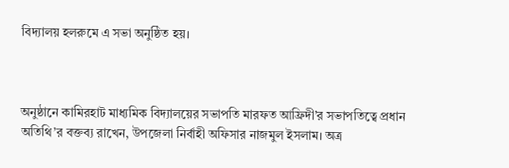বিদ্যালয় হলরুমে এ সভা অনুষ্ঠিত হয়।



অনুষ্ঠানে কামিরহাট মাধ্যমিক বিদ্যালয়ের সভাপতি মারফত আফ্রিদী’র সভাপতিত্বে প্রধান অতিথি’র বক্তব্য রাখেন, উপজেলা নির্বাহী অফিসার নাজমুল ইসলাম। অত্র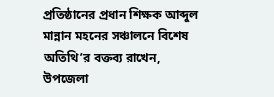প্রতিষ্ঠানের প্রধান শিক্ষক আব্দুল মান্নান মহনের সঞ্চালনে বিশেষ অতিথি’র বক্তব্য রাখেন, উপজেলা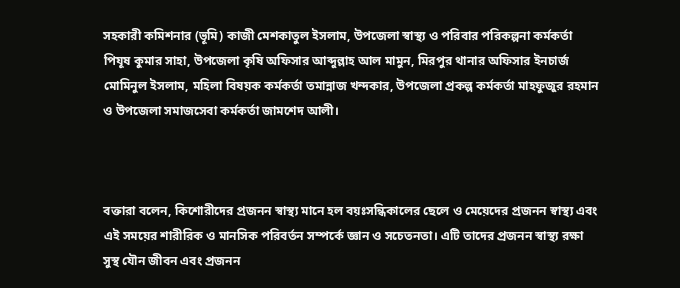সহকারী কমিশনার (ভূমি) কাজী মেশকাতুল ইসলাম, উপজেলা স্বাস্থ্য ও পরিবার পরিকল্পনা কর্মকর্তা পিযূষ কুমার সাহা, উপজেলা কৃষি অফিসার আব্দুল্লাহ আল মামুন, মিরপুর থানার অফিসার ইনচার্জ মোমিনুল ইসলাম, মহিলা বিষয়ক কর্মকর্তা তমান্নাজ খন্দকার, উপজেলা প্রকল্প কর্মকর্তা মাহফুজুর রহমান ও উপজেলা সমাজসেবা কর্মকর্তা জামশেদ আলী।



বক্তারা বলেন, কিশোরীদের প্রজনন স্বাস্থ্য মানে হল বয়ঃসন্ধিকালের ছেলে ও মেয়েদের প্রজনন স্বাস্থ্য এবং এই সময়ের শারীরিক ও মানসিক পরিবর্তন সম্পর্কে জ্ঞান ও সচেতনতা। এটি তাদের প্রজনন স্বাস্থ্য রক্ষা সুস্থ যৌন জীবন এবং প্রজনন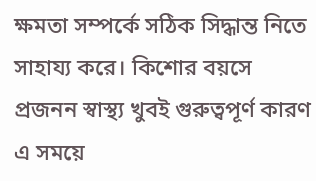ক্ষমতা সম্পর্কে সঠিক সিদ্ধান্ত নিতে সাহায্য করে। কিশোর বয়সে প্রজনন স্বাস্থ্য খুবই গুরুত্বপূর্ণ কারণ এ সময়ে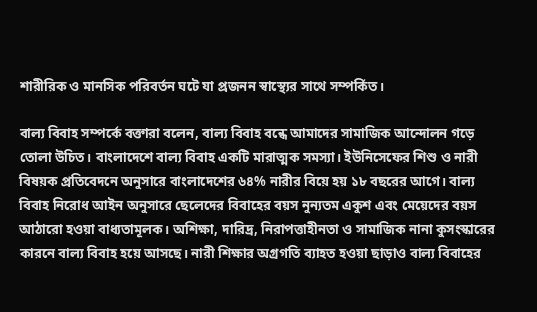শারীরিক ও মানসিক পরিবর্তন ঘটে যা প্রজনন স্বাস্থ্যের সাথে সম্পর্কিত।

বাল্য বিবাহ সম্পর্কে বক্তারা বলেন, বাল্য বিবাহ বন্ধে আমাদের সামাজিক আন্দোলন গড়ে তোলা উচিত। বাংলাদেশে বাল্য বিবাহ একটি মারাত্মক সমস্যা। ইউনিসেফের শিশু ও নারী বিষয়ক প্রতিবেদনে অনুসারে বাংলাদেশের ৬৪% নারীর বিয়ে হয় ১৮ বছরের আগে। বাল্য বিবাহ নিরোধ আইন অনুসারে ছেলেদের বিবাহের বয়স নুন্যতম একুশ এবং মেয়েদের বয়স আঠারো হওয়া বাধ্যতামূলক। অশিক্ষা, দারিদ্র, নিরাপত্তাহীনতা ও সামাজিক নানা কুসংস্কারের কারনে বাল্য বিবাহ হয়ে আসছে। নারী শিক্ষার অগ্রগতি ব্যাহত হওয়া ছাড়াও বাল্য বিবাহের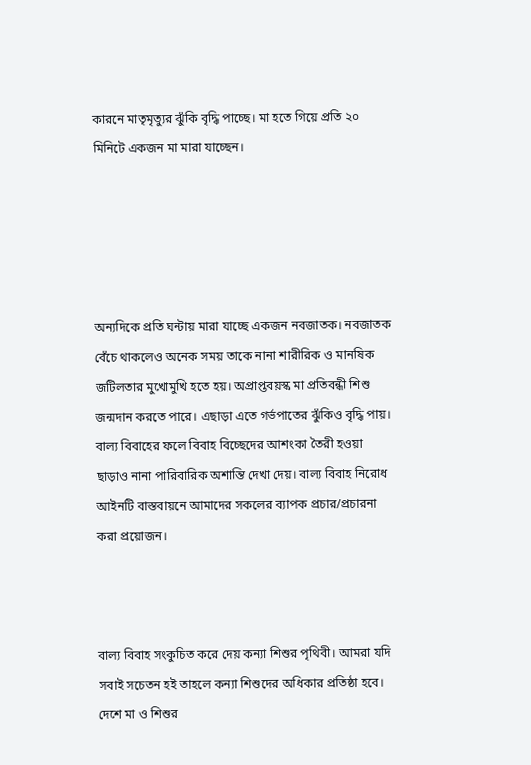কারনে মাতৃমৃত্যুর ঝুঁকি বৃদ্ধি পাচ্ছে। মা হতে গিয়ে প্রতি ২০ মিনিটে একজন মা মারা যাচ্ছেন।





অন্যদিকে প্রতি ঘন্টায় মারা যাচ্ছে একজন নবজাতক। নবজাতক বেঁচে থাকলেও অনেক সময় তাকে নানা শারীরিক ও মানষিক জটিলতার মুখোমুখি হতে হয়। অপ্রাপ্তবয়স্ক মা প্রতিবন্ধী শিশু জন্মদান করতে পারে। এছাড়া এতে গর্ভপাতের ঝুঁকিও বৃদ্ধি পায়। বাল্য বিবাহের ফলে বিবাহ বিচ্ছেদের আশংকা তৈরী হওয়া ছাড়াও নানা পারিবারিক অশান্তি দেখা দেয়। বাল্য বিবাহ নিরোধ আইনটি বাস্তবায়নে আমাদের সকলের ব্যাপক প্রচার/প্রচারনা করা প্রয়োজন।



বাল্য বিবাহ সংকুচিত করে দেয় কন্যা শিশুর পৃথিবী। আমরা যদি সবাই সচেতন হই তাহলে কন্যা শিশুদের অধিকার প্রতিষ্ঠা হবে। দেশে মা ও শিশুর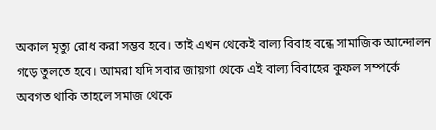অকাল মৃত্যু রোধ করা সম্ভব হবে। তাই এখন থেকেই বাল্য বিবাহ বন্ধে সামাজিক আন্দোলন গড়ে তুলতে হবে। আমরা যদি সবার জায়গা থেকে এই বাল্য বিবাহের কুফল সম্পর্কে অবগত থাকি তাহলে সমাজ থেকে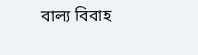বাল্য বিবাহ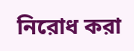নিরোধ করা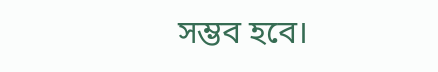সম্ভব হবে।